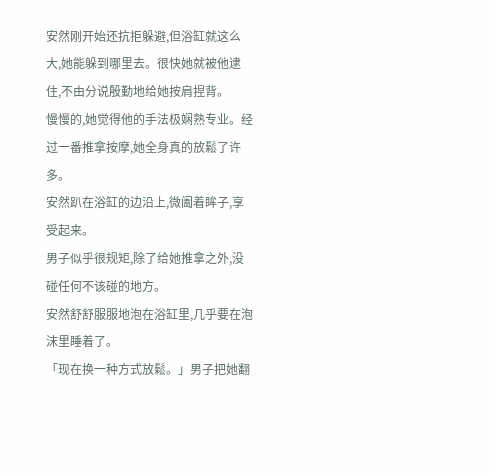安然刚开始还抗拒躲避,但浴缸就这么大,她能躲到哪里去。很快她就被他逮住,不由分说殷勤地给她按肩捏背。
慢慢的,她觉得他的手法极娴熟专业。经过一番推拿按摩,她全身真的放鬆了许多。
安然趴在浴缸的边沿上,微阖着眸子,享受起来。
男子似乎很规矩,除了给她推拿之外,没碰任何不该碰的地方。
安然舒舒服服地泡在浴缸里,几乎要在泡沫里睡着了。
「现在换一种方式放鬆。」男子把她翻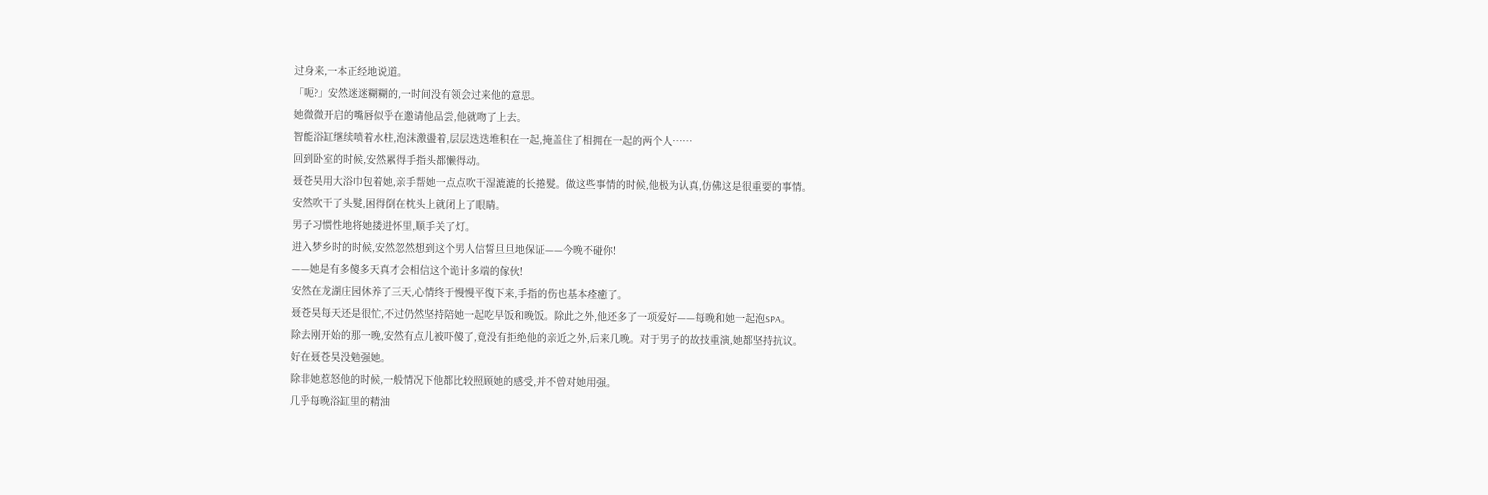过身来,一本正经地说道。
「呃?」安然迷迷糊糊的,一时间没有领会过来他的意思。
她微微开启的嘴唇似乎在邀请他品尝,他就吻了上去。
智能浴缸继续喷着水柱,泡沫激盪着,层层迭迭堆积在一起,掩盖住了相拥在一起的两个人……
回到卧室的时候,安然累得手指头都懒得动。
聂苍昊用大浴巾包着她,亲手帮她一点点吹干湿漉漉的长捲髮。做这些事情的时候,他极为认真,仿佛这是很重要的事情。
安然吹干了头髮,困得倒在枕头上就闭上了眼睛。
男子习惯性地将她搂进怀里,顺手关了灯。
进入梦乡时的时候,安然忽然想到这个男人信誓旦旦地保证——今晚不碰你!
——她是有多傻多天真才会相信这个诡计多端的傢伙!
安然在龙湖庄园休养了三天,心情终于慢慢平復下来,手指的伤也基本痊癒了。
聂苍昊每天还是很忙,不过仍然坚持陪她一起吃早饭和晚饭。除此之外,他还多了一项爱好——每晚和她一起泡SPA。
除去刚开始的那一晚,安然有点儿被吓傻了,竟没有拒绝他的亲近之外,后来几晚。对于男子的故技重演,她都坚持抗议。
好在聂苍昊没勉强她。
除非她惹怒他的时候,一般情况下他都比较照顾她的感受,并不曾对她用强。
几乎每晚浴缸里的精油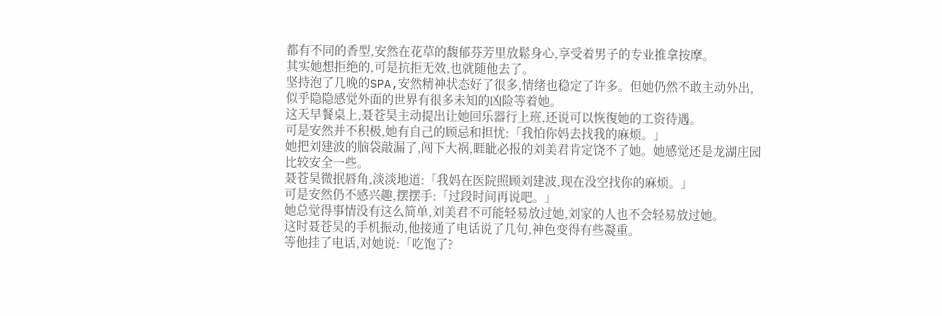都有不同的香型,安然在花草的馥郁芬芳里放鬆身心,享受着男子的专业推拿按摩。
其实她想拒绝的,可是抗拒无效,也就随他去了。
坚持泡了几晚的SPA,安然精神状态好了很多,情绪也稳定了许多。但她仍然不敢主动外出,似乎隐隐感觉外面的世界有很多未知的凶险等着她。
这天早餐桌上,聂苍昊主动提出让她回乐器行上班,还说可以恢復她的工资待遇。
可是安然并不积极,她有自己的顾忌和担忧:「我怕你妈去找我的麻烦。」
她把刘建波的脑袋敲漏了,闯下大祸,睚眦必报的刘美君肯定饶不了她。她感觉还是龙湖庄园比较安全一些。
聂苍昊微抿唇角,淡淡地道:「我妈在医院照顾刘建波,现在没空找你的麻烦。」
可是安然仍不感兴趣,摆摆手:「过段时间再说吧。」
她总觉得事情没有这么简单,刘美君不可能轻易放过她,刘家的人也不会轻易放过她。
这时聂苍昊的手机振动,他接通了电话说了几句,神色变得有些凝重。
等他挂了电话,对她说:「吃饱了?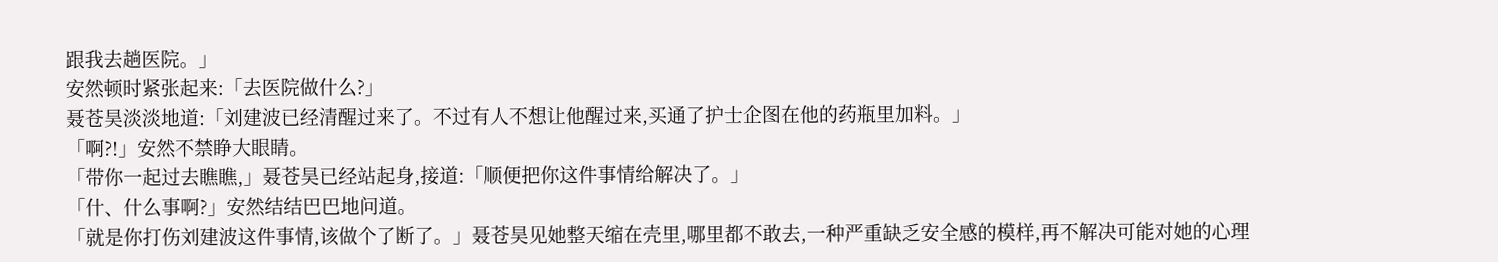跟我去趟医院。」
安然顿时紧张起来:「去医院做什么?」
聂苍昊淡淡地道:「刘建波已经清醒过来了。不过有人不想让他醒过来,买通了护士企图在他的药瓶里加料。」
「啊?!」安然不禁睁大眼睛。
「带你一起过去瞧瞧,」聂苍昊已经站起身,接道:「顺便把你这件事情给解决了。」
「什、什么事啊?」安然结结巴巴地问道。
「就是你打伤刘建波这件事情,该做个了断了。」聂苍昊见她整天缩在壳里,哪里都不敢去,一种严重缺乏安全感的模样,再不解决可能对她的心理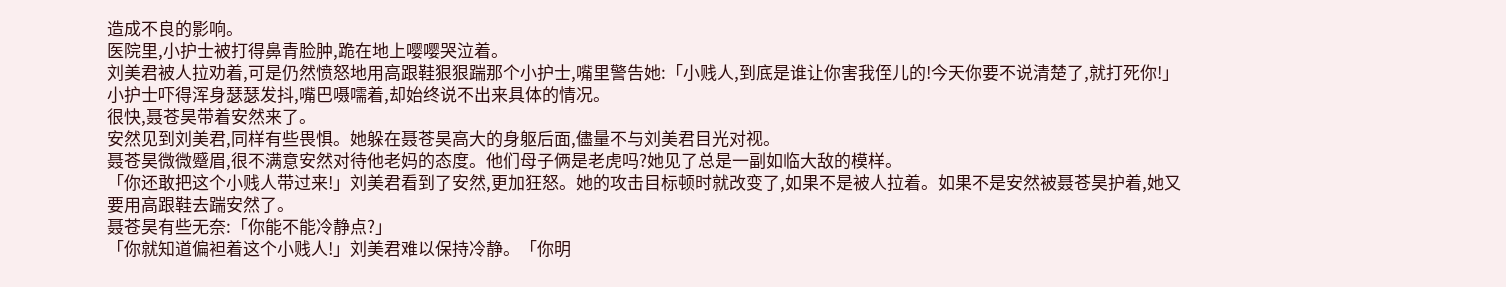造成不良的影响。
医院里,小护士被打得鼻青脸肿,跪在地上嘤嘤哭泣着。
刘美君被人拉劝着,可是仍然愤怒地用高跟鞋狠狠踹那个小护士,嘴里警告她:「小贱人,到底是谁让你害我侄儿的!今天你要不说清楚了,就打死你!」
小护士吓得浑身瑟瑟发抖,嘴巴嗫嚅着,却始终说不出来具体的情况。
很快,聂苍昊带着安然来了。
安然见到刘美君,同样有些畏惧。她躲在聂苍昊高大的身躯后面,儘量不与刘美君目光对视。
聂苍昊微微蹙眉,很不满意安然对待他老妈的态度。他们母子俩是老虎吗?她见了总是一副如临大敌的模样。
「你还敢把这个小贱人带过来!」刘美君看到了安然,更加狂怒。她的攻击目标顿时就改变了,如果不是被人拉着。如果不是安然被聂苍昊护着,她又要用高跟鞋去踹安然了。
聂苍昊有些无奈:「你能不能冷静点?」
「你就知道偏袒着这个小贱人!」刘美君难以保持冷静。「你明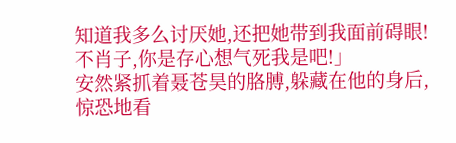知道我多么讨厌她,还把她带到我面前碍眼!不肖子,你是存心想气死我是吧!」
安然紧抓着聂苍昊的胳膊,躲藏在他的身后,惊恐地看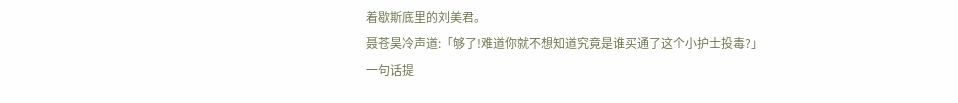着歇斯底里的刘美君。
聂苍昊冷声道:「够了!难道你就不想知道究竟是谁买通了这个小护士投毒?」
一句话提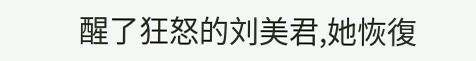醒了狂怒的刘美君,她恢復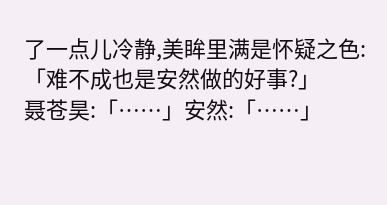了一点儿冷静,美眸里满是怀疑之色:「难不成也是安然做的好事?」
聂苍昊:「……」安然:「……」